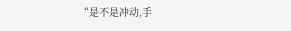“是不是冲动,手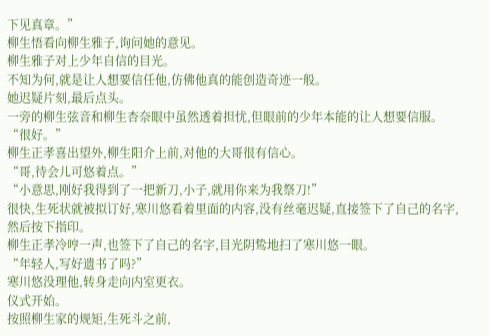下见真章。”
柳生悟看向柳生雅子,询问她的意见。
柳生雅子对上少年自信的目光。
不知为何,就是让人想要信任他,仿佛他真的能创造奇迹一般。
她迟疑片刻,最后点头。
一旁的柳生弦音和柳生杏奈眼中虽然透着担忧,但眼前的少年本能的让人想要信服。
“很好。”
柳生正孝喜出望外,柳生阳介上前,对他的大哥很有信心。
“哥,待会儿可悠着点。”
“小意思,刚好我得到了一把新刀,小子,就用你来为我祭刀!”
很快,生死状就被拟订好,寒川悠看着里面的内容,没有丝毫迟疑,直接签下了自己的名字,然后按下指印。
柳生正孝冷哼一声,也签下了自己的名字,目光阴鸷地扫了寒川悠一眼。
“年轻人,写好遗书了吗?”
寒川悠没理他,转身走向内室更衣。
仪式开始。
按照柳生家的规矩,生死斗之前,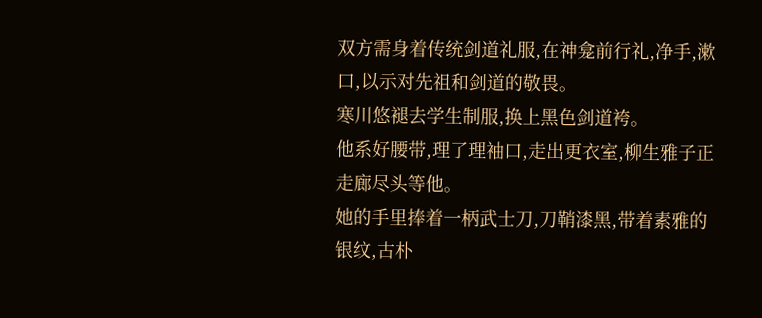双方需身着传统剑道礼服,在神龛前行礼,净手,漱口,以示对先祖和剑道的敬畏。
寒川悠褪去学生制服,换上黑色剑道袴。
他系好腰带,理了理袖口,走出更衣室,柳生雅子正走廊尽头等他。
她的手里捧着一柄武士刀,刀鞘漆黑,带着素雅的银纹,古朴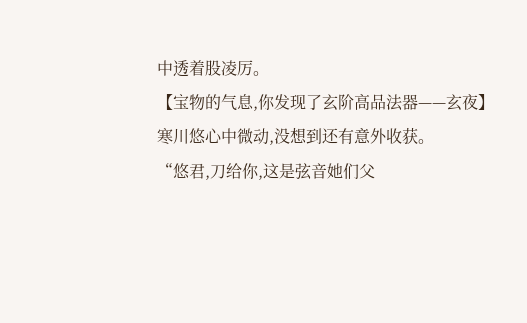中透着股凌厉。
【宝物的气息,你发现了玄阶高品法器——玄夜】
寒川悠心中微动,没想到还有意外收获。
“悠君,刀给你,这是弦音她们父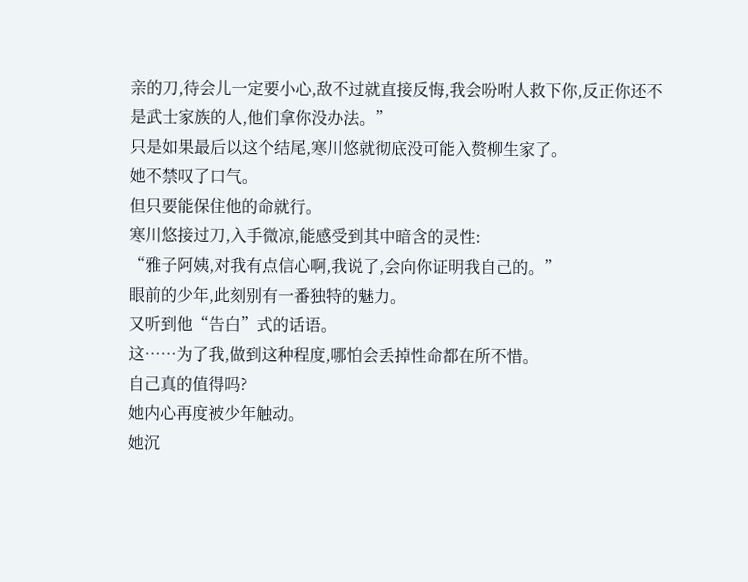亲的刀,待会儿一定要小心,敌不过就直接反悔,我会吩咐人救下你,反正你还不是武士家族的人,他们拿你没办法。”
只是如果最后以这个结尾,寒川悠就彻底没可能入赘柳生家了。
她不禁叹了口气。
但只要能保住他的命就行。
寒川悠接过刀,入手微凉,能感受到其中暗含的灵性:
“雅子阿姨,对我有点信心啊,我说了,会向你证明我自己的。”
眼前的少年,此刻别有一番独特的魅力。
又听到他“告白”式的话语。
这……为了我,做到这种程度,哪怕会丢掉性命都在所不惜。
自己真的值得吗?
她内心再度被少年触动。
她沉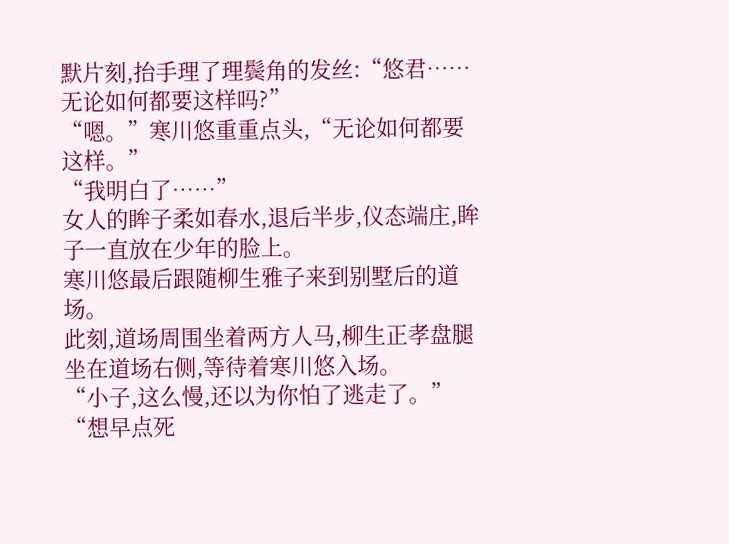默片刻,抬手理了理鬓角的发丝:“悠君……无论如何都要这样吗?”
“嗯。”寒川悠重重点头,“无论如何都要这样。”
“我明白了……”
女人的眸子柔如春水,退后半步,仪态端庄,眸子一直放在少年的脸上。
寒川悠最后跟随柳生雅子来到别墅后的道场。
此刻,道场周围坐着两方人马,柳生正孝盘腿坐在道场右侧,等待着寒川悠入场。
“小子,这么慢,还以为你怕了逃走了。”
“想早点死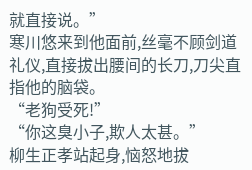就直接说。”
寒川悠来到他面前,丝毫不顾剑道礼仪,直接拔出腰间的长刀,刀尖直指他的脑袋。
“老狗受死!”
“你这臭小子,欺人太甚。”
柳生正孝站起身,恼怒地拔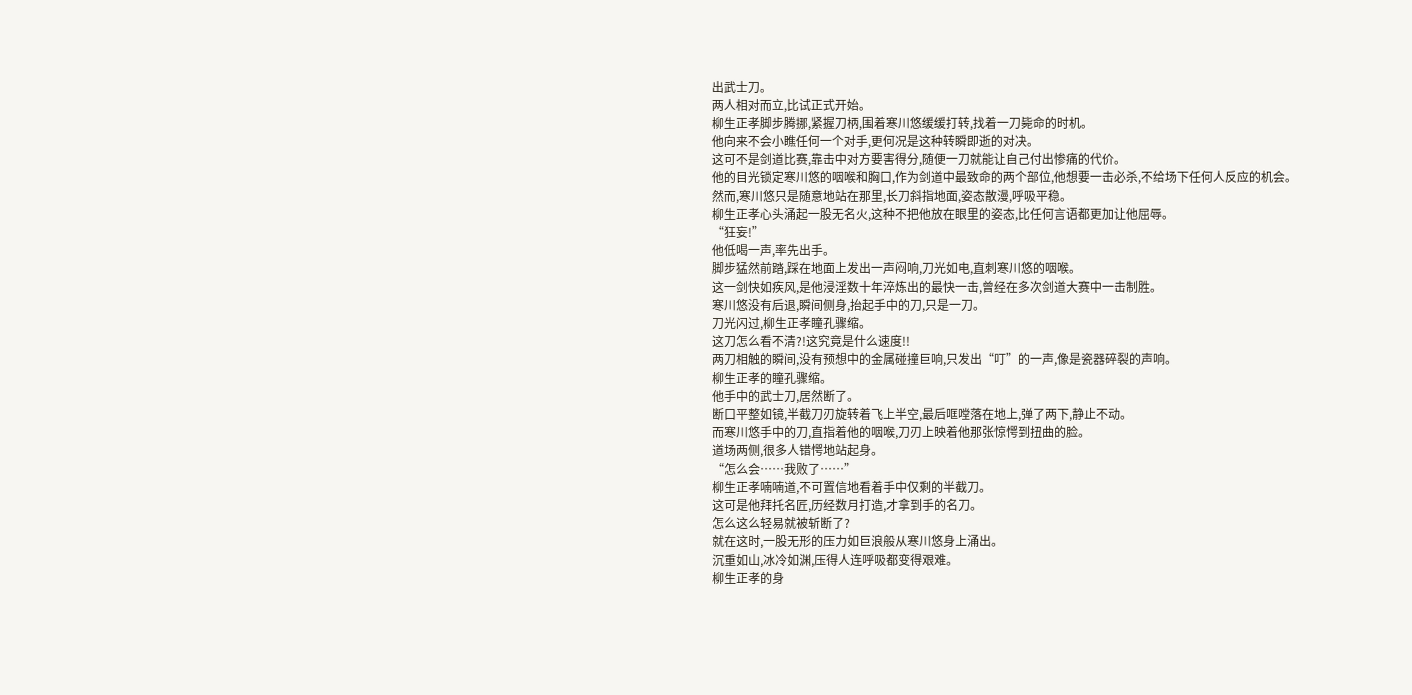出武士刀。
两人相对而立,比试正式开始。
柳生正孝脚步腾挪,紧握刀柄,围着寒川悠缓缓打转,找着一刀毙命的时机。
他向来不会小瞧任何一个对手,更何况是这种转瞬即逝的对决。
这可不是剑道比赛,靠击中对方要害得分,随便一刀就能让自己付出惨痛的代价。
他的目光锁定寒川悠的咽喉和胸口,作为剑道中最致命的两个部位,他想要一击必杀,不给场下任何人反应的机会。
然而,寒川悠只是随意地站在那里,长刀斜指地面,姿态散漫,呼吸平稳。
柳生正孝心头涌起一股无名火,这种不把他放在眼里的姿态,比任何言语都更加让他屈辱。
“狂妄!”
他低喝一声,率先出手。
脚步猛然前踏,踩在地面上发出一声闷响,刀光如电,直刺寒川悠的咽喉。
这一剑快如疾风,是他浸淫数十年淬炼出的最快一击,曾经在多次剑道大赛中一击制胜。
寒川悠没有后退,瞬间侧身,抬起手中的刀,只是一刀。
刀光闪过,柳生正孝瞳孔骤缩。
这刀怎么看不清?!这究竟是什么速度!!
两刀相触的瞬间,没有预想中的金属碰撞巨响,只发出“叮”的一声,像是瓷器碎裂的声响。
柳生正孝的瞳孔骤缩。
他手中的武士刀,居然断了。
断口平整如镜,半截刀刃旋转着飞上半空,最后哐嘡落在地上,弹了两下,静止不动。
而寒川悠手中的刀,直指着他的咽喉,刀刃上映着他那张惊愕到扭曲的脸。
道场两侧,很多人错愕地站起身。
“怎么会……我败了……”
柳生正孝喃喃道,不可置信地看着手中仅剩的半截刀。
这可是他拜托名匠,历经数月打造,才拿到手的名刀。
怎么这么轻易就被斩断了?
就在这时,一股无形的压力如巨浪般从寒川悠身上涌出。
沉重如山,冰冷如渊,压得人连呼吸都变得艰难。
柳生正孝的身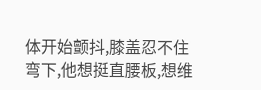体开始颤抖,膝盖忍不住弯下,他想挺直腰板,想维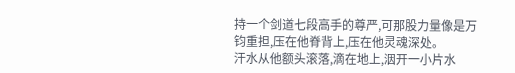持一个剑道七段高手的尊严,可那股力量像是万钧重担,压在他脊背上,压在他灵魂深处。
汗水从他额头滚落,滴在地上,洇开一小片水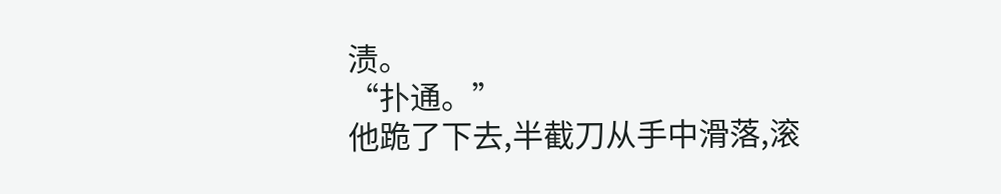渍。
“扑通。”
他跪了下去,半截刀从手中滑落,滚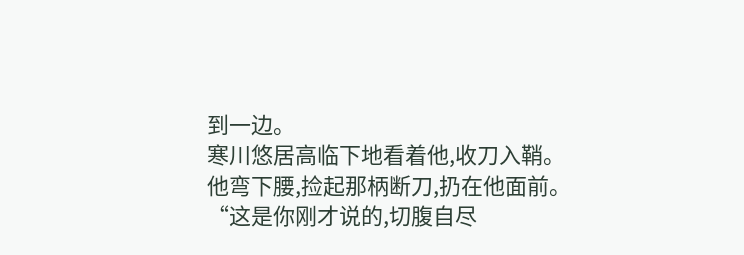到一边。
寒川悠居高临下地看着他,收刀入鞘。
他弯下腰,捡起那柄断刀,扔在他面前。
“这是你刚才说的,切腹自尽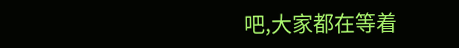吧,大家都在等着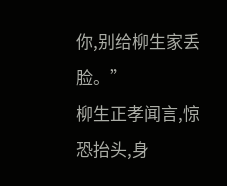你,别给柳生家丢脸。”
柳生正孝闻言,惊恐抬头,身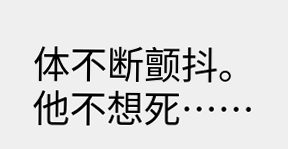体不断颤抖。
他不想死……